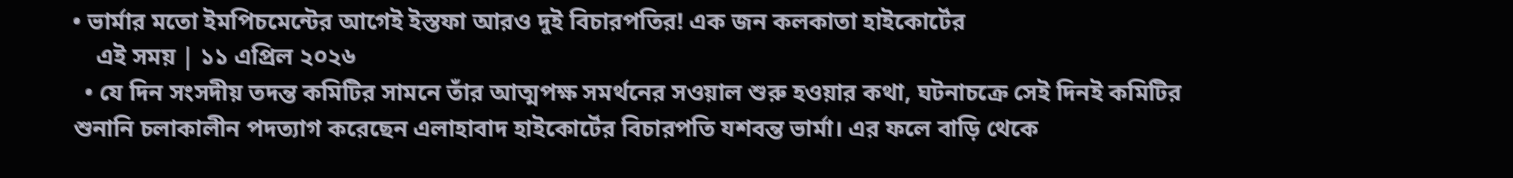• ভার্মার মতো ইমপিচমেন্টের আগেই ইস্তফা আরও দুই বিচারপতির! এক জন কলকাতা হাইকোর্টের
    এই সময় | ১১ এপ্রিল ২০২৬
  • যে দিন সংসদীয় তদন্ত কমিটির সামনে তাঁর আত্মপক্ষ সমর্থনের সওয়াল শুরু হওয়ার কথা, ঘটনাচক্রে সেই দিনই কমিটির শুনানি চলাকালীন পদত্যাগ করেছেন এলাহাবাদ হাইকোর্টের বিচারপতি যশবন্ত ভার্মা। এর ফলে বাড়ি থেকে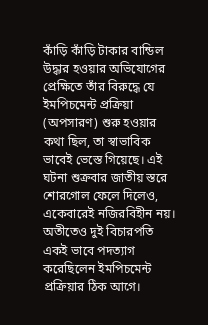কাঁড়ি কাঁড়ি টাকার বান্ডিল উদ্ধার হওয়ার অভিযোগের প্রেক্ষিতে তাঁর বিরুদ্ধে যে ইমপিচমেন্ট প্রক্রিয়া (অপসারণ) শুরু হওয়ার কথা ছিল, তা স্বাভাবিক ভাবেই ভেস্তে গিয়েছে। এই ঘটনা শুক্রবার জাতীয় স্তরে শোরগোল ফেলে দিলেও, একেবারেই নজিরবিহীন নয়। অতীতেও দুই বিচারপতি একই ভাবে পদত্যাগ করেছিলেন ইমপিচমেন্ট প্রক্রিয়ার ঠিক আগে।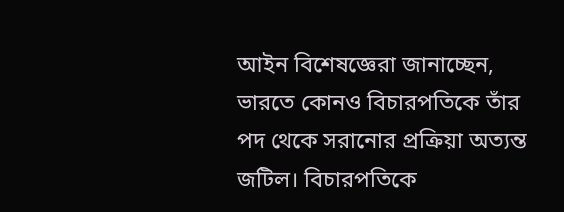আইন বিশেষজ্ঞেরা জানাচ্ছেন, ভারতে কোনও বিচারপতিকে তাঁর পদ থেকে সরানোর প্রক্রিয়া অত্যন্ত জটিল। বিচারপতিকে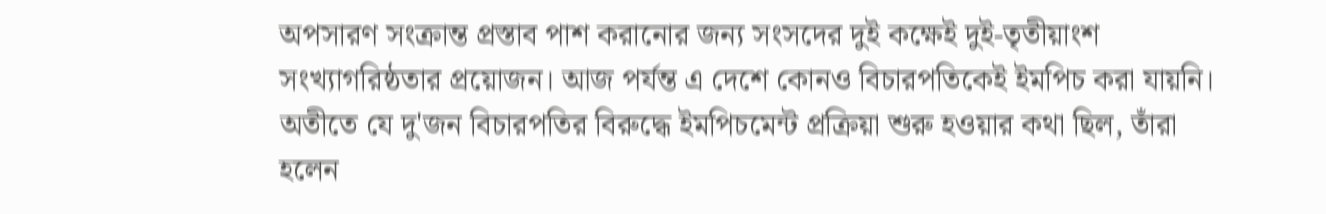অপসারণ সংক্রান্ত প্রস্তাব পাশ করানোর জন্য সংসদের দুই কক্ষেই দুই-তৃতীয়াংশ সংখ্যাগরিষ্ঠতার প্রয়োজন। আজ পর্যন্ত এ দেশে কোনও বিচারপতিকেই ইমপিচ করা যায়নি। অতীতে যে দু'জন বিচারপতির বিরুদ্ধে ইমপিচমেন্ট প্রক্রিয়া শুরু হওয়ার কথা ছিল, তাঁরা হলেন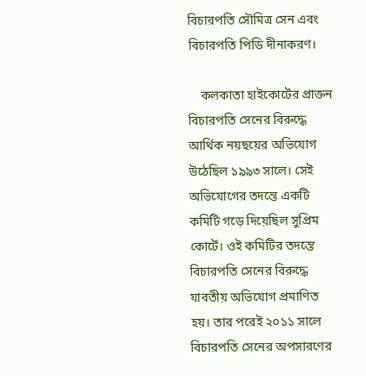বিচারপতি সৌমিত্র সেন এবং বিচারপতি পিডি দীনাকরণ।

    কলকাতা হাইকোর্টের প্রাক্তন বিচারপতি সেনের বিরুদ্ধে আর্থিক নয়ছয়ের অভিযোগ উঠেছিল ১৯৯৩ সালে। সেই অভিযোগের তদন্তে একটি কমিটি গড়ে দিয়েছিল সুপ্রিম কোর্টে। ওই কমিটির তদন্তে বিচারপতি সেনের বিরুদ্ধে যাবতীয় অভিযোগ প্রমাণিত হয়। তার পরেই ২০১১ সালে বিচারপতি সেনের অপসারণের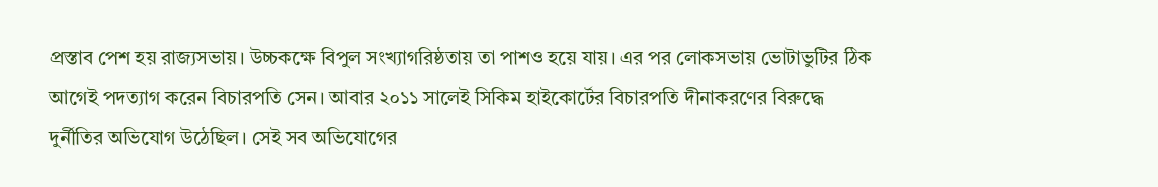প্রস্তাব পেশ হয় রাজ্যসভায়। উচ্চকক্ষে বিপুল সংখ্যাগরিষ্ঠতায় তা পাশও হয়ে যায়। এর পর লোকসভায় ভোটাভুটির ঠিক আগেই পদত্যাগ করেন বিচারপতি সেন। আবার ২০১১ সালেই সিকিম হাইকোর্টের বিচারপতি দীনাকরণের বিরুদ্ধে দুর্নীতির অভিযোগ উঠেছিল। সেই সব অভিযোগের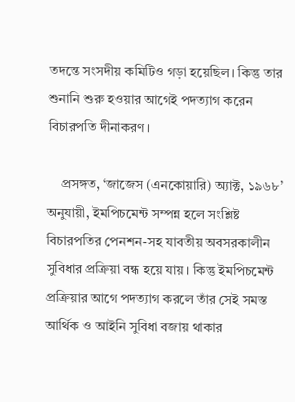তদন্তে সংসদীয় কমিটিও গড়া হয়েছিল। কিন্তু তার শুনানি শুরু হওয়ার আগেই পদত্যাগ করেন বিচারপতি দীনাকরণ।

    প্রসঙ্গত, ‘জাজেস (এনকোয়ারি) অ্যাক্ট, ১৯৬৮’ অনুযায়ী, ইমপিচমেন্ট সম্পন্ন হলে সংশ্লিষ্ট বিচারপতির পেনশন-সহ যাবতীয় অবসরকালীন সুবিধার প্রক্রিয়া বন্ধ হয়ে যায়। কিন্তু ইমপিচমেন্ট প্রক্রিয়ার আগে পদত্যাগ করলে তাঁর সেই সমস্ত আর্থিক ও আইনি সুবিধা বজায় থাকার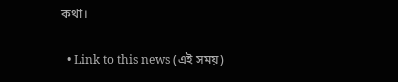কথা।

  • Link to this news (এই সময়)